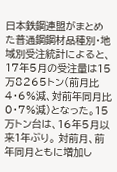日本鉄鋼連盟がまとめた普通鋼鋼材品種別・地域別受注統計によると、17年5月の受注量は15万8265トン(前月比4・6%減、対前年同月比0・7%減)となった。15万トン台は、16年5月以来1年ぶり。 対前月、前年同月ともに増加し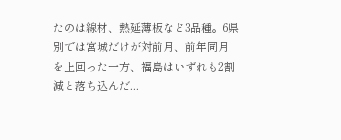たのは線材、熱延薄板など3品種。6県別では宮城だけが対前月、前年同月を上回った一方、福島はいずれも2割減と落ち込んだ...